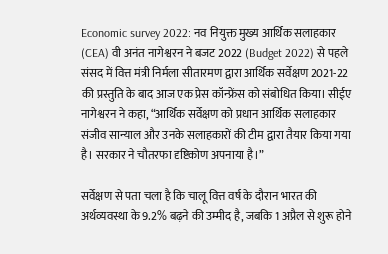Economic survey 2022: नव नियुक्त मुख्य आर्थिक सलाहकार (CEA) वी अनंत नागेश्वरन ने बजट 2022 (Budget 2022) से पहले संसद में वित्त मंत्री निर्मला सीतारमण द्वारा आर्थिक सर्वेक्षण 2021-22 की प्रस्तुति के बाद आज एक प्रेस कॉन्फ्रेंस को संबोधित किया। सीईए नागेश्वरन ने कहा, “आर्थिक सर्वेक्षण को प्रधान आर्थिक सलाहकार संजीव सान्याल और उनके सलाहकारों की टीम द्वारा तैयार किया गया है। सरकार ने चौतरफा दृष्टिकोण अपनाया है।”

सर्वेक्षण से पता चला है कि चालू वित्त वर्ष के दौरान भारत की अर्थव्यवस्था के 9.2% बढ़ने की उम्मीद है, जबकि 1 अप्रैल से शुरू होने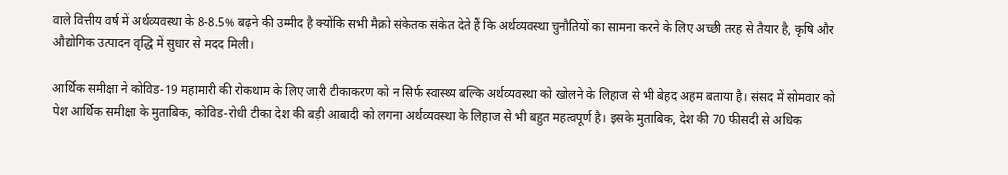वाले वित्तीय वर्ष में अर्थव्यवस्था के 8-8.5% बढ़ने की उम्मीद है क्योंकि सभी मैक्रो संकेतक संकेत देते हैं कि अर्थव्यवस्था चुनौतियों का सामना करने के लिए अच्छी तरह से तैयार है, कृषि और औद्योगिक उत्पादन वृद्धि में सुधार से मदद मिली।

आर्थिक समीक्षा ने कोविड-19 महामारी की रोकथाम के लिए जारी टीकाकरण को न सिर्फ स्वास्थ्य बल्कि अर्थव्यवस्था को खोलने के लिहाज से भी बेहद अहम बताया है। संसद में सोमवार को पेश आर्थिक समीक्षा के मुताबिक, कोविड-रोधी टीका देश की बड़ी आबादी को लगना अर्थव्यवस्था के लिहाज से भी बहुत महत्वपूर्ण है। इसके मुताबिक, देश की 70 फीसदी से अधिक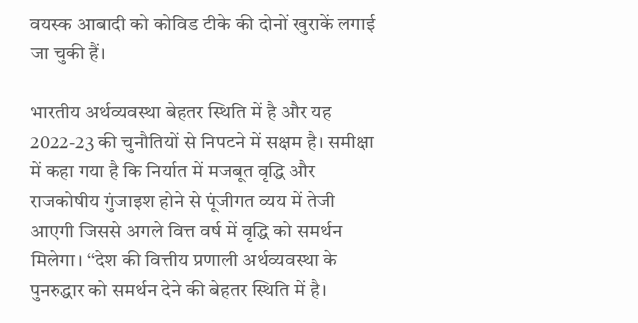वयस्क आबादी को कोविड टीके की दोनों खुराकें लगाई जा चुकी हैं।

भारतीय अर्थव्यवस्था बेहतर स्थिति में है और यह 2022-23 की चुनौतियों से निपटने में सक्षम है। समीक्षा में कहा गया है कि निर्यात में मजबूत वृद्धि और राजकोषीय गुंजाइश होने से पूंजीगत व्यय में तेजी आएगी जिससे अगले वित्त वर्ष में वृद्धि को समर्थन मिलेगा। ‘‘देश की वित्तीय प्रणाली अर्थव्यवस्था के पुनरुद्धार को समर्थन देने की बेहतर स्थिति में है।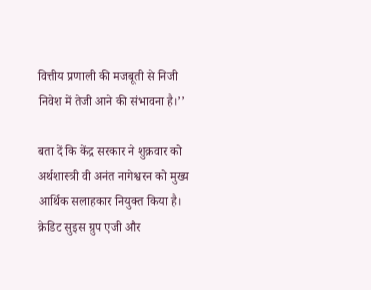वित्तीय प्रणाली की मजबूती से निजी निवेश में तेजी आने की संभावना है।’’

बता दें कि केंद्र सरकार ने शुक्रवार को अर्थशास्त्री वी अनंत नागेश्वरन को मुख्य आर्थिक सलाहकार नियुक्त किया है। क्रेडिट सुइस ग्रुप एजी और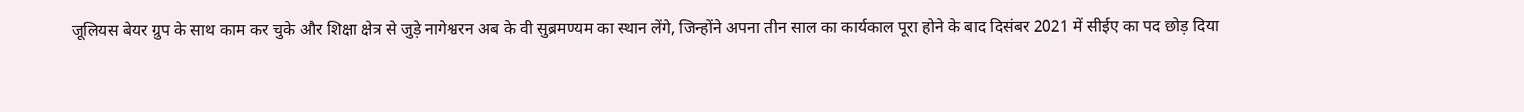जूलियस बेयर ग्रुप के साथ काम कर चुके और शिक्षा क्षेत्र से जुड़े नागेश्वरन अब के वी सुब्रमण्यम का स्थान लेंगे, जिन्होंने अपना तीन साल का कार्यकाल पूरा होने के बाद दिसंबर 2021 में सीईए का पद छोड़ दिया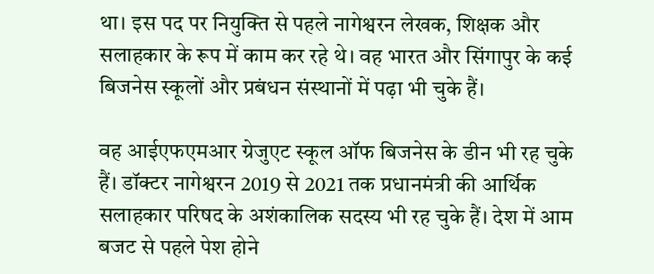था। इस पद पर नियुक्ति से पहले नागेश्वरन लेखक, शिक्षक और सलाहकार के रूप में काम कर रहे थे। वह भारत और सिंगापुर के कई बिजनेस स्कूलों और प्रबंधन संस्थानों में पढ़ा भी चुके हैं।

वह आईएफएमआर ग्रेजुएट स्कूल ऑफ बिजनेस के डीन भी रह चुके हैं। डॉक्टर नागेश्वरन 2019 से 2021 तक प्रधानमंत्री की आर्थिक सलाहकार परिषद के अशंकालिक सदस्य भी रह चुके हैं। देश में आम बजट से पहले पेश होने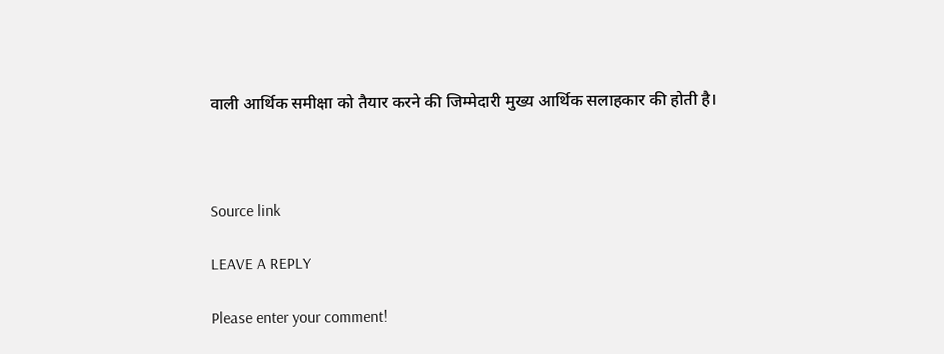वाली आर्थिक समीक्षा को तैयार करने की जिम्मेदारी मुख्य आर्थिक सलाहकार की होती है।



Source link

LEAVE A REPLY

Please enter your comment!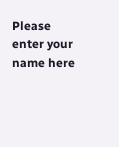Please enter your name here